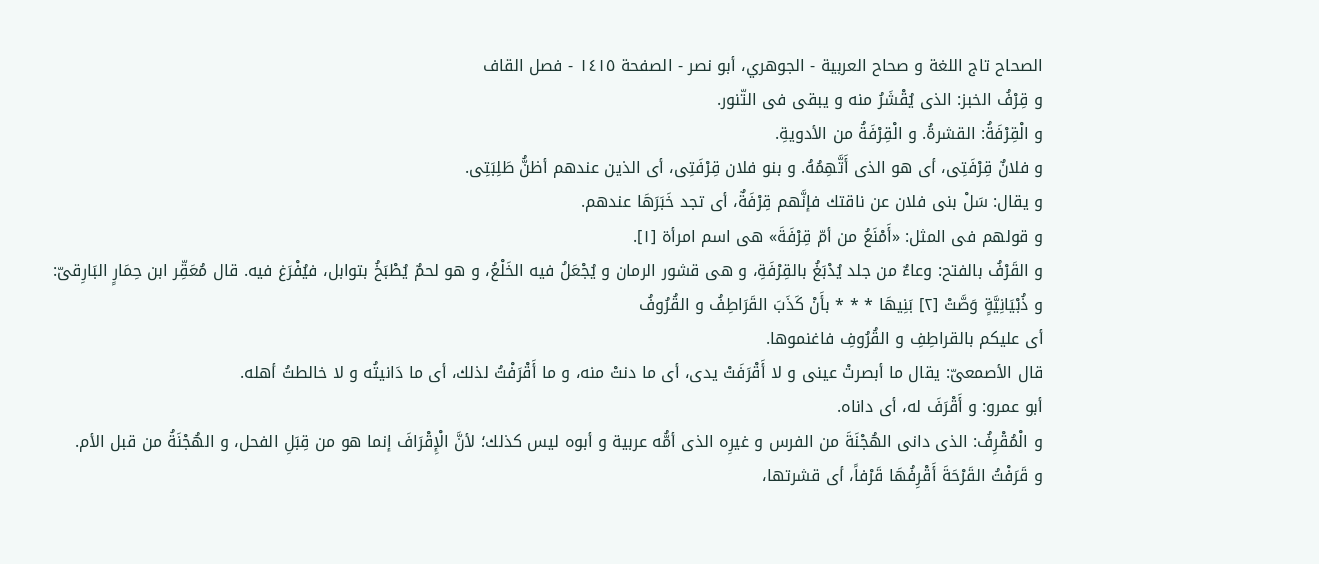الصحاح تاج اللغة و صحاح العربية - الجوهري، أبو نصر - الصفحة ١٤١٥ - فصل القاف
و قِرْفُ الخبز: الذى يُقْشَرُ منه و يبقى فى التّنور.
و الْقِرْفَةُ: القشرةُ. و الْقِرْفَةُ من الأدويةِ.
و فلانٌ قِرْفَتِى، أى هو الذى أَتَّهِمُهُ. و بنو فلان قِرْفَتِى، أى الذين عندهم أظنُّ طَلِبَتِى.
و يقال: سَلْ بنى فلان عن ناقتك فإنَّهم قِرْفَةٌ، أى تجد خَبَرَهَا عندهم.
و قولهم فى المثل: «أَمْنَعُ من أمّ قِرْفَةَ» هى اسم امرأة [١].
و القَرْفُ بالفتح: وعاءٌ من جلد يُدْبَغُ بالقِرْفَةِ، و هى قشور الرمان و يُجْعَلُ فيه الخَلْعُ، و هو لحمٌ يُطْبَخُ بتوابل، فيُفْرَغ فيه. قال مُعَقِّر ابن حِمَارٍ البَارِقىّ:
و ذُبْيَانِيَّةٍ وَصَّتْ [٢] بَنِيهَا * * * بأَنْ كَذَبَ القَرَاطِفُ و القُرُوفُ
أى عليكم بالقراطِفِ و القُرُوفِ فاغنموها.
قال الأصمعىّ: يقال ما أبصرتْ عينى و لا أَقْرَفَتْ يدى، أى ما دنتْ منه، و ما أَقْرَفْتُ لذلك، أى ما دَانيتُه و لا خالطتُ أهله.
أبو عمرو: و أَقْرَفَ له، أى داناه.
و الْمُقْرِفُ: الذى دانى الهُجْنَةَ من الفرس و غيرِه الذى أمُّه عربية و أبوه ليس كذلك؛ لأنَّ الْإِقْرَافَ إنما هو من قِبَلِ الفحل، و الهُجْنَةُ من قبل الأم.
و قَرَفْتُ القَرْحَةَ أَقْرِفُهَا قَرْفاً، أى قشرتها،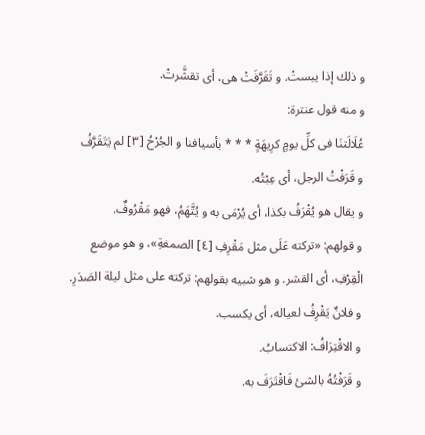و ذلك إذا يبستْ. و تَقَرَّفَتْ هى، أى تقشَّرتْ.
و منه قول عنترة:
عُلَالَتنَا فى كلِّ يومٍ كرِيهَةٍ * * * بأسيافنا و الجُرْحُ [٣] لم يَتَقَرَّفُ
و قَرَفْتُ الرجل، أى عِبْتُه.
و يقال هو يُقْرَفُ بكذا، أى يُرْمَى به و يُتَّهَمُ، فهو مَقْرُوفٌ.
و قولهم: «تركته عَلَى مثل مَقْرِفِ [٤] الصمغةِ»، و هو موضع الْقِرْفِ، أى القشر. و هو شبيه بقولهم: تركته على مثل ليلة الصَدَرِ.
و فلانٌ يَقْرِفُ لعياله، أى يكسب.
و الاقْتِرَافُ: الاكتسابُ.
و قَرَفْتُهُ بالشئ فَاقْتَرَفَ به.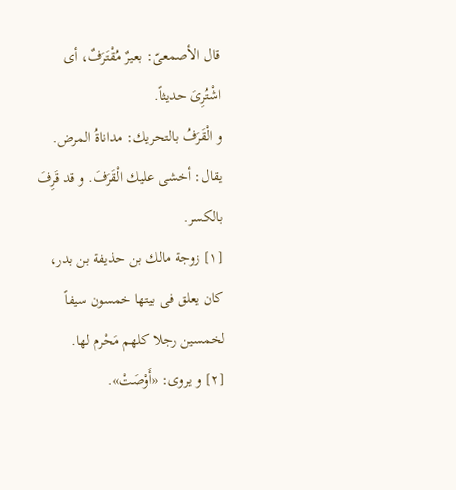قال الأصمعىّ: بعيرٌ مُقْتَرَفٌ، أى اشْتُرِىَ حديثاً.
و الْقَرَفُ بالتحريك: مداناةُ المرض.
يقال: أخشى عليك الْقَرَفَ. و قد قَرِفَ بالكسر.
[١] زوجة مالك بن حذيفة بن بدر، كان يعلق فى بيتها خمسون سيفاً لخمسين رجلا كلهم مَحْرم لها.
[٢] و يروى: «أَوْصَتْ».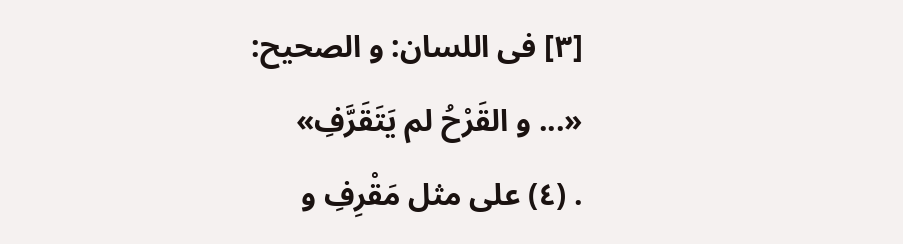[٣] فى اللسان: و الصحيح:
«... و القَرْحُ لم يَتَقَرَّفِ»
. (٤) على مثل مَقْرِفِ و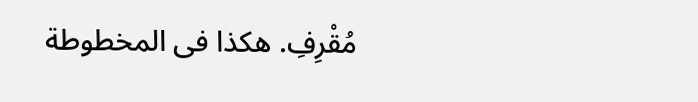مُقْرِفِ. هكذا فى المخطوطة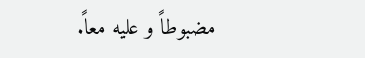مضبوطاً و عليه معاً.